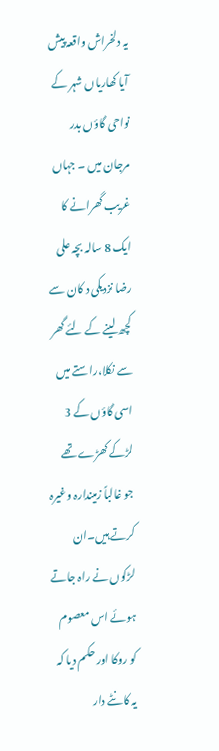یہ دلخراش واقعہ پیش آیا کھاریاں شہر کے نواحی گاؤں بدر مرجان میں ۔ جہاں غریب گھرانے کا ایک 8 سالہ بچہ علی رضا نزدیکی د کان سے کچھ لینے کے لئے گھر سے نکلا،راستے میں اسی گاؤں کے 3 لڑکے کھڑے تھے جو غالباً زمیندارہ وغیرہ کرتے ہیں۔ان لڑکوں نے راہ جاتے ہوئے اس معصوم کو روکا اور حکم دیا کہ یہ کانٹے دار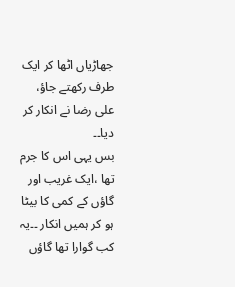جھاڑیاں اٹھا کر ایک طرف رکھتے جاؤ،
علی رضا نے انکار کر دیا۔۔
بس یہی اس کا جرم تھا ،ایک غریب اور گاؤں کے کمی کا بیٹا ہو کر ہمیں انکار ۔۔یہ کب گوارا تھا گاؤں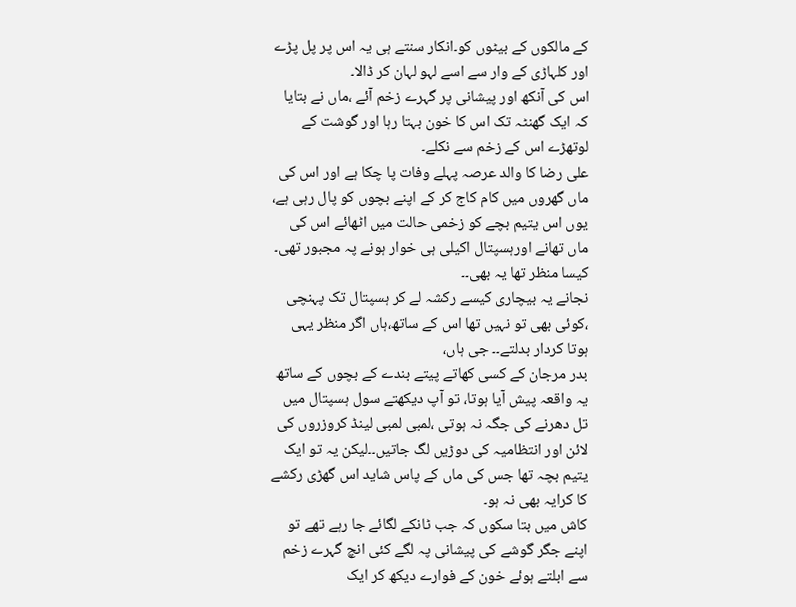کے مالکوں کے بیٹوں کو۔انکار سنتے ہی یہ اس پر پل پڑے اور کلہاڑی کے وار سے اسے لہو لہان کر ڈالا۔
اس کی آنکھ اور پیشانی پر گہرے زخم آئے ،ماں نے بتایا کہ ایک گھنٹہ تک اس کا خون بہتا رہا اور گوشت کے لوتھڑے اس کے زخم سے نکلے۔
علی رضا کا والد عرصہ پہلے وفات پا چکا ہے اور اس کی ماں گھروں میں کام کاج کر کے اپنے بچوں کو پال رہی ہے، یوں اس یتیم بچے کو زخمی حالت میں اٹھائے اس کی ماں تھانے اورہسپتال اکیلی ہی خوار ہونے پہ مجبور تھی۔
کیسا منظر تھا یہ بھی۔۔
نجانے یہ بیچاری کیسے رکشہ لے کر ہسپتال تک پہنچی ،کوئی بھی تو نہیں تھا اس کے ساتھ،ہاں اگر منظر یہی ہوتا کردار بدلتے۔۔ جی ہاں،
بدر مرجان کے کسی کھاتے پیتے بندے کے بچوں کے ساتھ یہ واقعہ پیش آیا ہوتا، تو آپ دیکھتے سول ہسپتال میں تل دھرنے کی جگہ نہ ہوتی ،لمبی لمبی لینڈ کروزروں کی لائن اور انتظامیہ کی دوڑیں لگ جاتیں۔۔لیکن یہ تو ایک یتیم بچہ تھا جس کی ماں کے پاس شاید اس گھڑی رکشے کا کرایہ بھی نہ ہو۔
کاش میں بتا سکوں کہ جب ٹانکے لگائے جا رہے تھے تو اپنے جگر گوشے کی پیشانی پہ لگے کئی انچ گہرے زخم سے ابلتے ہوئے خون کے فوارے دیکھ کر ایک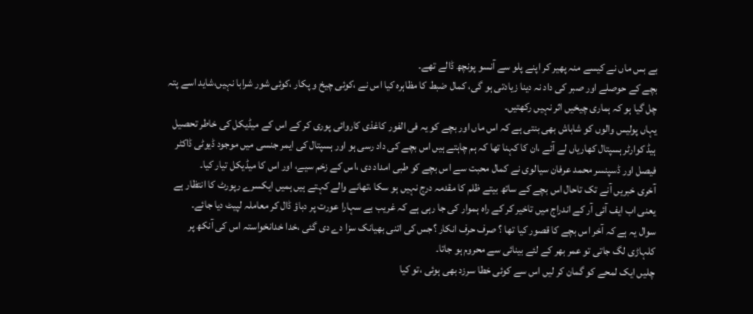بے بس ماں نے کیسے منہ پھیر کر اپنے پلو سے آنسو پونچھ ڈالے تھے۔
بچے کے حوصلے اور صبر کی داد نہ دینا زیادتی ہو گی، کمال ضبط کا مظاہرہ کیا اس نے ،کوئی چیخ و پکار ،کوئی شور شرابا نہیں،شاید اسے پتہ چل گیا ہو کہ ہماری چیخیں اثر نہیں رکھتیں۔
یہاں پولیس والوں کو شاباش بھی بنتی ہے کہ اس ماں اور بچے کو یہ فی الفور کاغذی کاروائی پوری کر کے اس کے میڈیکل کی خاطر تحصیل ہیڈ کوارٹر ہسپتال کھاریاں لے آئے ،ان کا کہنا تھا کہ ہم چاہتے ہیں اس بچے کی داد رسی ہو اور ہسپتال کی ایمر جنسی میں موجود ڈیوٹی ڈاکٹر فیصل اور ڈسپنسر محمد عرفان سیالوی نے کمال محبت سے اس بچے کو طبی امداد دی ،اس کے زخم سیے، اور اس کا میڈیکل تیار کیا۔
آخری خبریں آنے تک تاحال اس بچے کے ساتھ بیتے ظلم کا مقدمہ درج نہیں ہو سکا ،تھانے والے کہتے ہیں ہمیں ایکسرے رپورٹ کا انتظار ہے یعنی اب ایف آئی آر کے اندراج میں تاخیر کر کے راہ ہموار کی جا رہی ہے کہ غریب بے سہارا عورت پر دباؤ ڈال کر معاملہ لپیٹ دیا جائے۔
سوال یہ ہے کہ آخر اس بچے کا قصور کیا تھا ؟ صرف حرف انکار ؟جس کی اتنی بھیانک سزا دے دی گئی ،خدا خدانخواستہ اس کی آنکھ پر کلہاڑی لگ جاتی تو عمر بھر کے لئے بینائی سے محروم ہو جاتا۔
چلیں ایک لمحے کو گمان کر لیں اس سے کوئی خطا سرزد بھی ہوئی ،تو کیا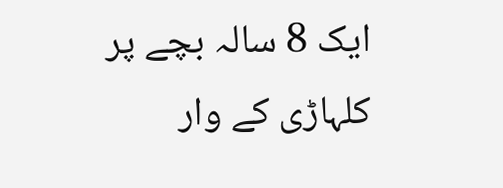ایک 8 سالہ بچے پر کلہاڑی کے وار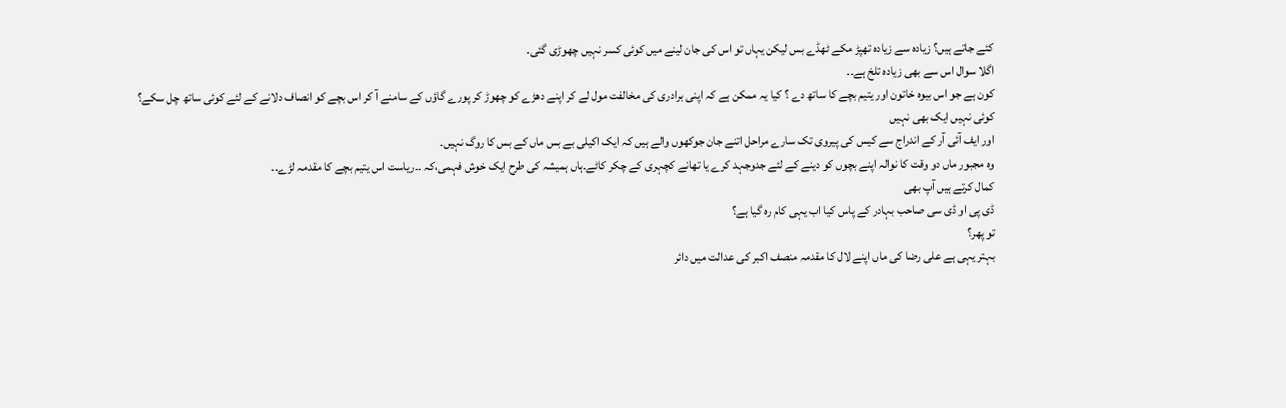کئے جاتے ہیں؟ زیادہ سے زیادہ تھپڑ مکے ٹھڈے بس لیکن یہاں تو اس کی جان لینے میں کوئی کسر نہیں چھوڑی گئی۔
اگلا سوال اس سے بھی زیادہ تلخ ہے۔۔
کون ہے جو اس بیوہ خاتون اور یتیم بچے کا ساتھ دے ؟ کیا یہ ممکن ہے کہ اپنی برادری کی مخالفت مول لے کر اپنے دھڑے کو چھوڑ کر پورے گاؤں کے سامنے آ کر اس بچے کو انصاف دلانے کے لئے کوئی ساتھ چل سکے؟
کوئی نہیں ایک بھی نہیں
اور ایف آئی آر کے اندراج سے کیس کی پیروی تک سارے مراحل اتنے جان جوکھوں والے ہیں کہ ایک اکیلی بے بس ماں کے بس کا روگ نہیں۔
وہ مجبور ماں دو وقت کا نوالہ اپنے بچوں کو دینے کے لئے جدوجہد کرے یا تھانے کچہری کے چکر کاٹے۔ہاں ہمیشہ کی طرح ایک خوش فہمی،کہ ۔۔ریاست اس یتیم بچے کا مقدمہ لڑے۔۔
کمال کرتے ہیں آپ بھی
ڈی پی او ڈی سی صاحب بہادر کے پاس کیا اب یہی کام رہ گیا ہے؟
تو پھر؟
بہتر یہی ہے علی رضا کی ماں اپنے لال کا مقدمہ منصف اکبر کی عدالت میں دائر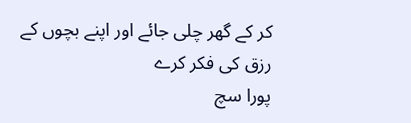کر کے گھر چلی جائے اور اپنے بچوں کے رزق کی فکر کرے
پورا سچ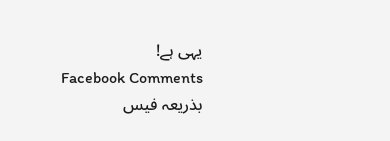یہی ہے!
Facebook Comments
بذریعہ فیس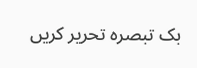بک تبصرہ تحریر کریں